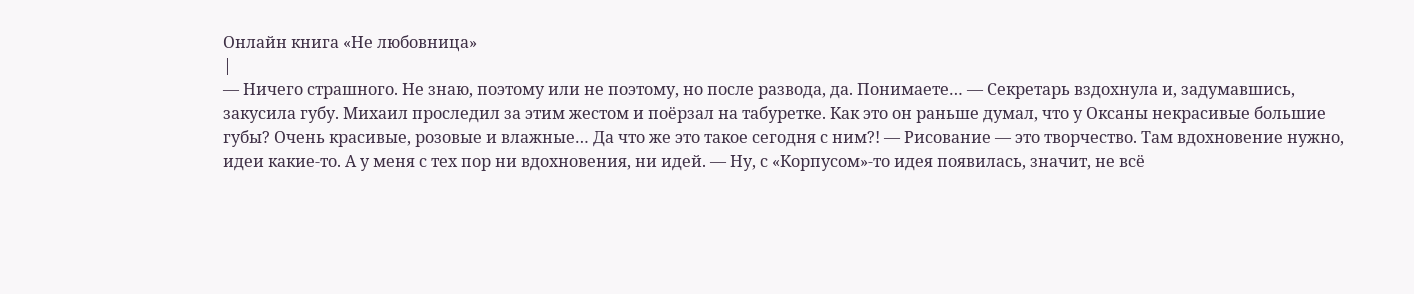Онлайн книга «Не любовница»
|
— Ничего страшного. Не знаю, поэтому или не поэтому, но после развода, да. Понимаете… — Секретарь вздохнула и, задумавшись, закусила губу. Михаил проследил за этим жестом и поёрзал на табуретке. Как это он раньше думал, что у Оксаны некрасивые большие губы? Очень красивые, розовые и влажные… Да что же это такое сегодня с ним?! — Рисование — это творчество. Там вдохновение нужно, идеи какие-то. А у меня с тех пор ни вдохновения, ни идей. — Ну, с «Корпусом»-то идея появилась, значит, не всё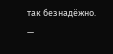так безнадёжно. —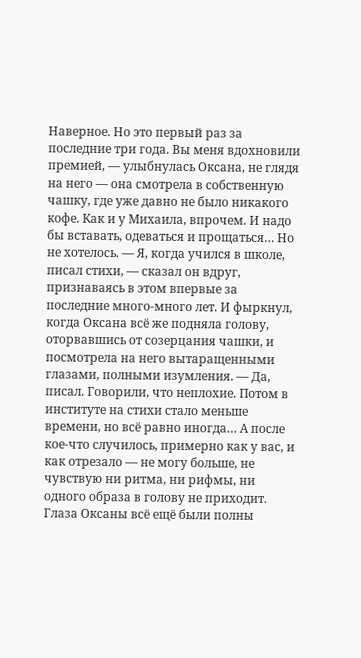Наверное. Но это первый раз за последние три года. Вы меня вдохновили премией, — улыбнулась Оксана, не глядя на него — она смотрела в собственную чашку, где уже давно не было никакого кофе. Как и у Михаила, впрочем. И надо бы вставать, одеваться и прощаться… Но не хотелось. — Я, когда учился в школе, писал стихи, — сказал он вдруг, признаваясь в этом впервые за последние много-много лет. И фыркнул, когда Оксана всё же подняла голову, оторвавшись от созерцания чашки, и посмотрела на него вытаращенными глазами, полными изумления. — Да, писал. Говорили, что неплохие. Потом в институте на стихи стало меньше времени, но всё равно иногда… А после кое-что случилось, примерно как у вас, и как отрезало — не могу больше, не чувствую ни ритма, ни рифмы, ни одного образа в голову не приходит. Глаза Оксаны всё ещё были полны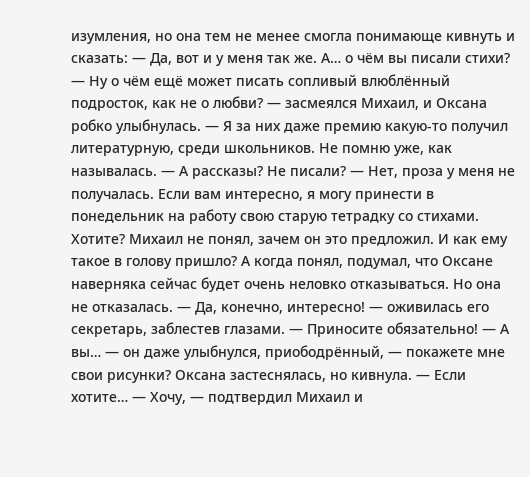изумления, но она тем не менее смогла понимающе кивнуть и сказать: — Да, вот и у меня так же. А… о чём вы писали стихи? — Ну о чём ещё может писать сопливый влюблённый подросток, как не о любви? — засмеялся Михаил, и Оксана робко улыбнулась. — Я за них даже премию какую-то получил литературную, среди школьников. Не помню уже, как называлась. — А рассказы? Не писали? — Нет, проза у меня не получалась. Если вам интересно, я могу принести в понедельник на работу свою старую тетрадку со стихами. Хотите? Михаил не понял, зачем он это предложил. И как ему такое в голову пришло? А когда понял, подумал, что Оксане наверняка сейчас будет очень неловко отказываться. Но она не отказалась. — Да, конечно, интересно! — оживилась его секретарь, заблестев глазами. — Приносите обязательно! — А вы… — он даже улыбнулся, приободрённый, — покажете мне свои рисунки? Оксана застеснялась, но кивнула. — Если хотите… — Хочу, — подтвердил Михаил и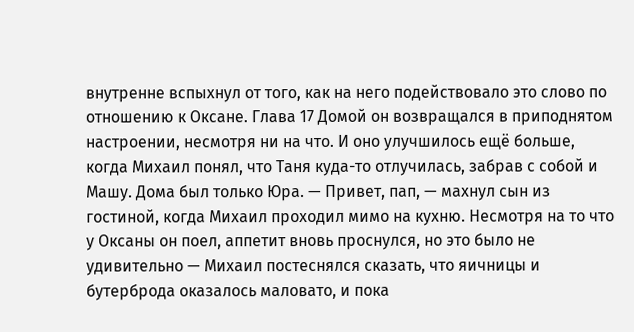внутренне вспыхнул от того, как на него подействовало это слово по отношению к Оксане. Глава 17 Домой он возвращался в приподнятом настроении, несмотря ни на что. И оно улучшилось ещё больше, когда Михаил понял, что Таня куда-то отлучилась, забрав с собой и Машу. Дома был только Юра. — Привет, пап, — махнул сын из гостиной, когда Михаил проходил мимо на кухню. Несмотря на то что у Оксаны он поел, аппетит вновь проснулся, но это было не удивительно — Михаил постеснялся сказать, что яичницы и бутерброда оказалось маловато, и пока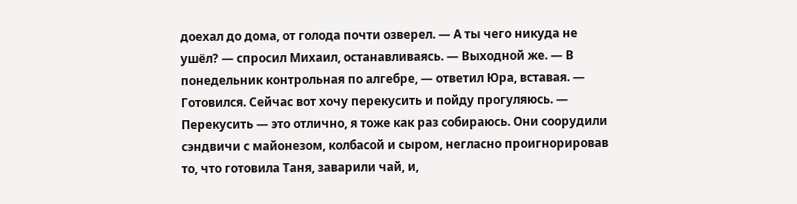доехал до дома, от голода почти озверел. — А ты чего никуда не ушёл? — спросил Михаил, останавливаясь. — Выходной же. — В понедельник контрольная по алгебре, — ответил Юра, вставая. — Готовился. Сейчас вот хочу перекусить и пойду прогуляюсь. — Перекусить — это отлично, я тоже как раз собираюсь. Они соорудили сэндвичи с майонезом, колбасой и сыром, негласно проигнорировав то, что готовила Таня, заварили чай, и,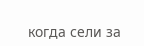когда сели за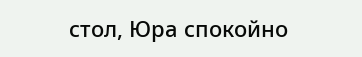стол, Юра спокойно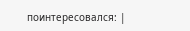поинтересовался: |